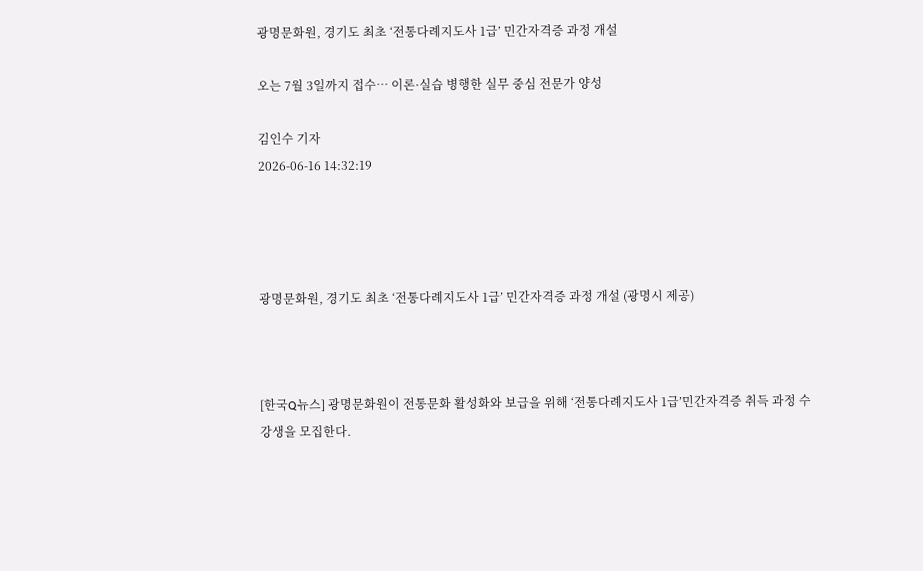광명문화원, 경기도 최초 ‘전통다례지도사 1급’ 민간자격증 과정 개설

오는 7월 3일까지 접수… 이론·실습 병행한 실무 중심 전문가 양성

김인수 기자
2026-06-16 14:32:19




광명문화원, 경기도 최초 ‘전통다례지도사 1급’ 민간자격증 과정 개설 (광명시 제공)



[한국Q뉴스] 광명문화원이 전통문화 활성화와 보급을 위해 ‘전통다례지도사 1급’민간자격증 취득 과정 수강생을 모집한다.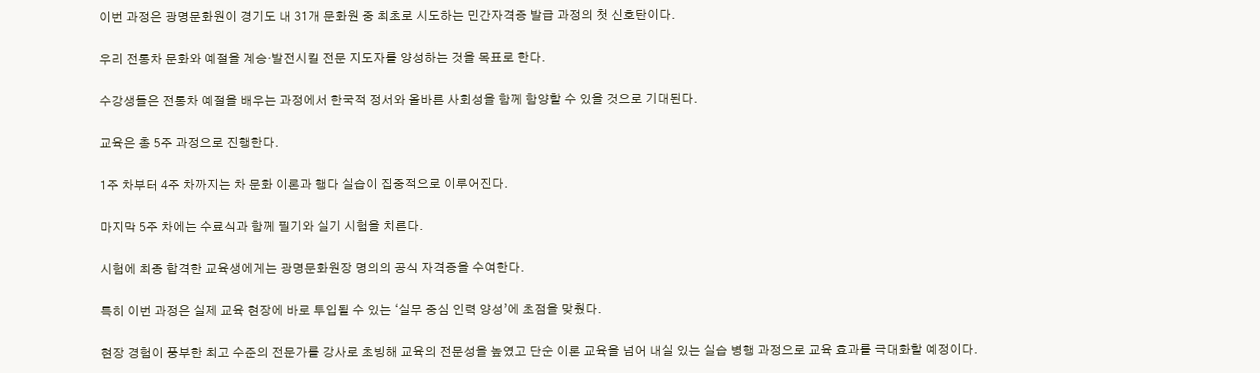이번 과정은 광명문화원이 경기도 내 31개 문화원 중 최초로 시도하는 민간자격증 발급 과정의 첫 신호탄이다.

우리 전통차 문화와 예절을 계승·발전시킬 전문 지도자를 양성하는 것을 목표로 한다.

수강생들은 전통차 예절을 배우는 과정에서 한국적 정서와 올바른 사회성을 함께 함양할 수 있을 것으로 기대된다.

교육은 총 5주 과정으로 진행한다.

1주 차부터 4주 차까지는 차 문화 이론과 행다 실습이 집중적으로 이루어진다.

마지막 5주 차에는 수료식과 함께 필기와 실기 시험을 치른다.

시험에 최종 합격한 교육생에게는 광명문화원장 명의의 공식 자격증을 수여한다.

특히 이번 과정은 실제 교육 현장에 바로 투입될 수 있는 ‘실무 중심 인력 양성’에 초점을 맞췄다.

현장 경험이 풍부한 최고 수준의 전문가를 강사로 초빙해 교육의 전문성을 높였고 단순 이론 교육을 넘어 내실 있는 실습 병행 과정으로 교육 효과를 극대화할 예정이다.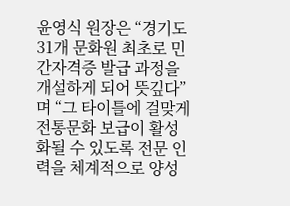윤영식 원장은 “경기도 31개 문화원 최초로 민간자격증 발급 과정을 개설하게 되어 뜻깊다”며 “그 타이틀에 걸맞게 전통문화 보급이 활성화될 수 있도록 전문 인력을 체계적으로 양성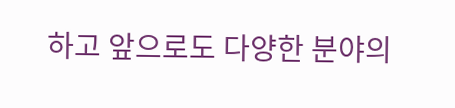하고 앞으로도 다양한 분야의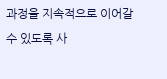과정을 지속적으로 이어갈 수 있도록 사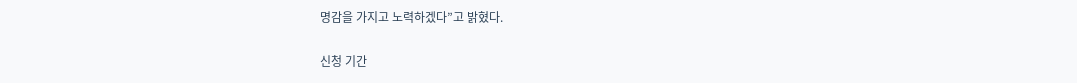명감을 가지고 노력하겠다”고 밝혔다.

신청 기간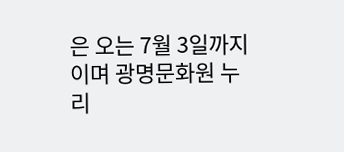은 오는 7월 3일까지이며 광명문화원 누리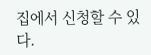집에서 신청할 수 있다.